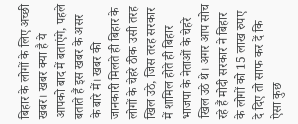बिहार के लोगों के लिए अच्छी खबर। खबर क्या है ये आपको बाद में बताएंगे, पहले बताते हैं इस खबर के असर के बारे में। खबर की जानकारी मिलते ही बिहार के लोगों के चेहरे ठीक उसी तरह खिल उठे, जिस तरह सरकार में शामिल होते ही बिहार भाजपा के नेताओं के चेहरे खिल उठे थे। अगर आप सोच रहे हैं मोदी सरकार ने बिहार के लोगों को 15 लाख रुपए दे दिए तो साफ कर दें कि ऐसा कुछ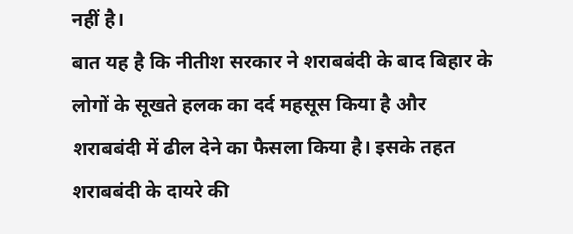नहीं है।
बात यह है कि नीतीश सरकार ने शराबबंदी के बाद बिहार के लोगों के सूखते हलक का दर्द महसूस किया है और शराबबंदी में ढील देने का फैसला किया है। इसके तहत शराबबंदी के दायरे की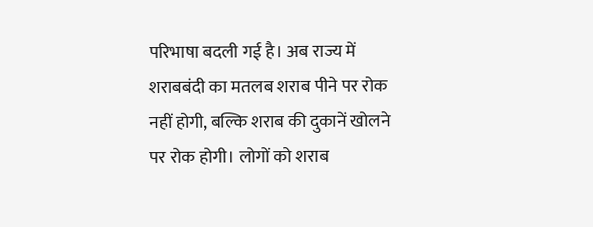परिभाषा बदली गई है। अब राज्य में शराबबंदी का मतलब शराब पीने पर रोक नहीं होगी, बल्कि शराब की दुकानें खोलने पर रोक होगी। लोगों को शराब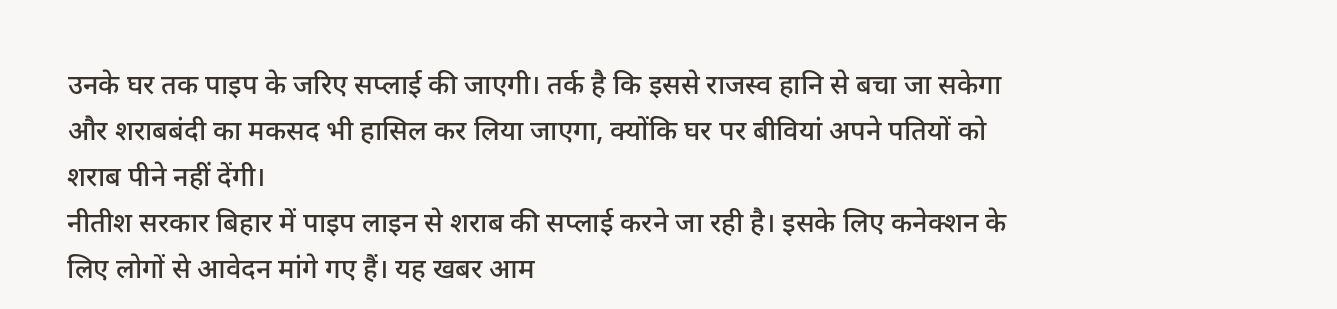उनके घर तक पाइप के जरिए सप्लाई की जाएगी। तर्क है कि इससे राजस्व हानि से बचा जा सकेगा और शराबबंदी का मकसद भी हासिल कर लिया जाएगा, क्योंकि घर पर बीवियां अपने पतियों को शराब पीने नहीं देंगी।
नीतीश सरकार बिहार में पाइप लाइन से शराब की सप्लाई करने जा रही है। इसके लिए कनेक्शन के लिए लोगों से आवेदन मांगे गए हैं। यह खबर आम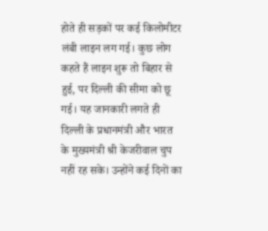होते ही सड़कों पर कई किलोमीटर लंबी लाइन लग गई। कुछ लोग कहते हैं लाइन शुरू तो बिहार से हुई, पर दिल्ली की सीमा को छू गई। यह जानकारी लगते ही दिल्ली के प्रधानमंत्री और भारत के मुख्यमंत्री श्री केजरीवाल चुप नहीं रह सके। उन्होंने कई दिनों का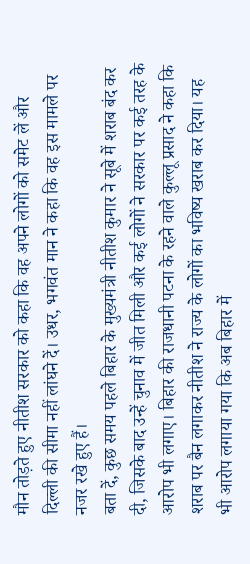मौन तोड़ते हुए नीतीश सरकार को कहा कि वह अपने लोगों को समेट लें और दिल्ली की सीमा नहीं लांघने दें। उधर, भगवंत मान ने कहा कि वह इस मामले पर नजर रखे हुए हैं।
बता दें, कुछ समय पहले बिहार के मुख्यमंत्री नीतीश कुमार ने सूबे में शराब बंद कर दी, जिसके बाद उन्हें चुनाव में जीत मिली और कई लोगों ने सरकार पर कई तरह के आरोप भी लगाए। बिहार की राजधानी पटना के रहने वाले कुल्लू प्रसाद ने कहा कि शराब पर बैन लगाकर नीतीश ने राज्य के लोगों का भविष्य खराब कर दिया। यह भी आरोप लगाया गया कि अब बिहार में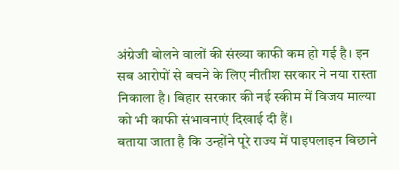अंग्रेजी बोलने वालों की संख्या काफी कम हो गई है। इन सब आरोपों से बचने के लिए नीतीश सरकार ने नया रास्ता निकाला है। बिहार सरकार की नई स्कीम में विजय माल्या को भी काफी संभावनाएं दिखाई दी हैं।
बताया जाता है कि उन्होंने पूरे राज्य में पाइपलाइन बिछाने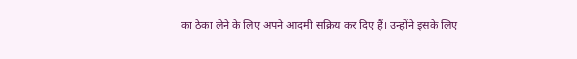का ठेका लेने के लिए अपने आदमी सक्रिय कर दिए हैं। उन्होंने इसके लिए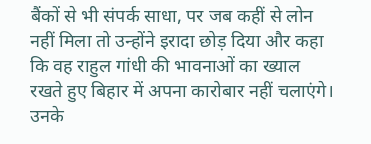बैंकों से भी संपर्क साधा, पर जब कहीं से लोन नहीं मिला तो उन्होंने इरादा छोड़ दिया और कहा कि वह राहुल गांधी की भावनाओं का ख्याल रखते हुए बिहार में अपना कारोबार नहीं चलाएंगे। उनके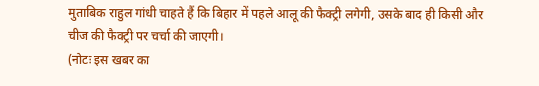मुताबिक राहुल गांधी चाहते हैं कि बिहार में पहले आलू की फैक्ट्री लगेगी, उसके बाद ही किसी और चीज की फैक्ट्री पर चर्चा की जाएगी।
(नोटः इस खबर का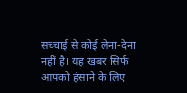सच्चाई से कोई लेना-देना नहीं है। यह खबर सिर्फ आपको हंसाने के लिए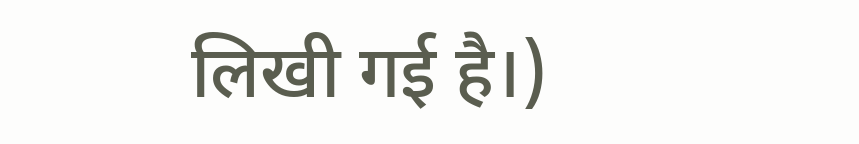लिखी गई है।)